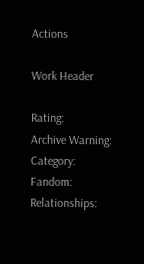Actions

Work Header

Rating:
Archive Warning:
Category:
Fandom:
Relationships: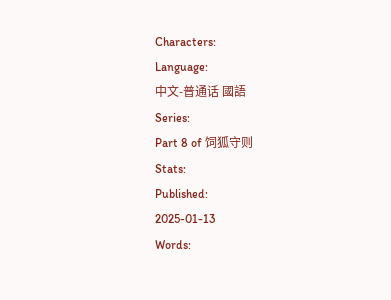Characters:
Language:
中文-普通话 國語
Series:
Part 8 of 饲狐守则
Stats:
Published:
2025-01-13
Words: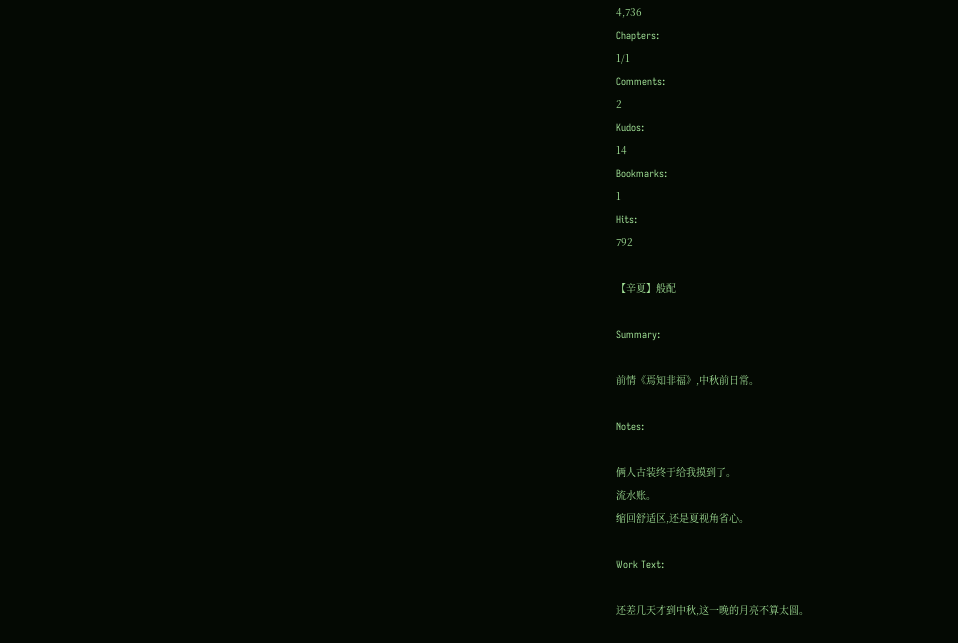4,736
Chapters:
1/1
Comments:
2
Kudos:
14
Bookmarks:
1
Hits:
792

【辛夏】般配

Summary:

前情《焉知非福》,中秋前日常。

Notes:

俩人古装终于给我摸到了。
流水账。
缩回舒适区,还是夏视角省心。

Work Text:

还差几天才到中秋,这一晚的月亮不算太圆。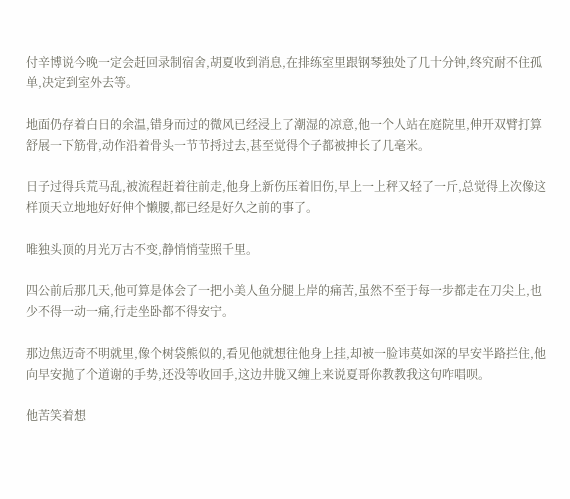付辛博说今晚一定会赶回录制宿舍,胡夏收到消息,在排练室里跟钢琴独处了几十分钟,终究耐不住孤单,决定到室外去等。

地面仍存着白日的余温,错身而过的微风已经浸上了潮湿的凉意,他一个人站在庭院里,伸开双臂打算舒展一下筋骨,动作沿着骨头一节节捋过去,甚至觉得个子都被抻长了几毫米。

日子过得兵荒马乱,被流程赶着往前走,他身上新伤压着旧伤,早上一上秤又轻了一斤,总觉得上次像这样顶天立地地好好伸个懒腰,都已经是好久之前的事了。

唯独头顶的月光万古不变,静悄悄莹照千里。

四公前后那几天,他可算是体会了一把小美人鱼分腿上岸的痛苦,虽然不至于每一步都走在刀尖上,也少不得一动一痛,行走坐卧都不得安宁。

那边焦迈奇不明就里,像个树袋熊似的,看见他就想往他身上挂,却被一脸讳莫如深的早安半路拦住,他向早安抛了个道谢的手势,还没等收回手,这边井胧又缠上来说夏哥你教教我这句咋唱呗。

他苦笑着想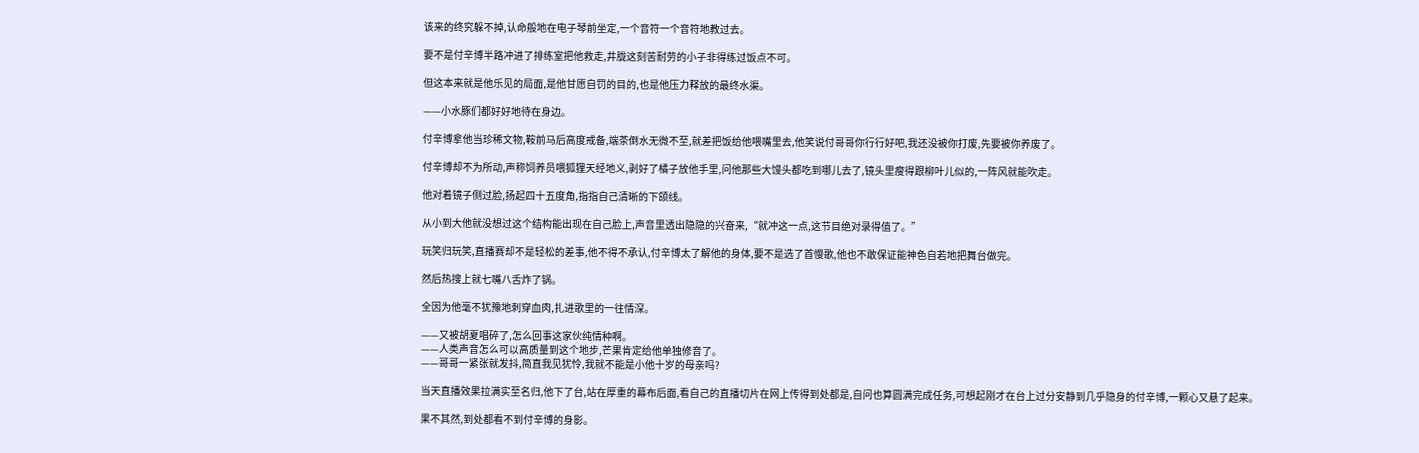该来的终究躲不掉,认命般地在电子琴前坐定,一个音符一个音符地教过去。

要不是付辛博半路冲进了排练室把他救走,井胧这刻苦耐劳的小子非得练过饭点不可。

但这本来就是他乐见的局面,是他甘愿自罚的目的,也是他压力释放的最终水渠。

——小水豚们都好好地待在身边。

付辛博拿他当珍稀文物,鞍前马后高度戒备,端茶倒水无微不至,就差把饭给他喂嘴里去,他笑说付哥哥你行行好吧,我还没被你打废,先要被你养废了。

付辛博却不为所动,声称饲养员喂狐狸天经地义,剥好了橘子放他手里,问他那些大馒头都吃到哪儿去了,镜头里瘦得跟柳叶儿似的,一阵风就能吹走。

他对着镜子侧过脸,扬起四十五度角,指指自己清晰的下颌线。

从小到大他就没想过这个结构能出现在自己脸上,声音里透出隐隐的兴奋来,“就冲这一点,这节目绝对录得值了。”

玩笑归玩笑,直播赛却不是轻松的差事,他不得不承认,付辛博太了解他的身体,要不是选了首慢歌,他也不敢保证能神色自若地把舞台做完。

然后热搜上就七嘴八舌炸了锅。

全因为他毫不犹豫地刺穿血肉,扎进歌里的一往情深。

——又被胡夏唱碎了,怎么回事这家伙纯情种啊。
——人类声音怎么可以高质量到这个地步,芒果肯定给他单独修音了。
——哥哥一紧张就发抖,简直我见犹怜,我就不能是小他十岁的母亲吗?

当天直播效果拉满实至名归,他下了台,站在厚重的幕布后面,看自己的直播切片在网上传得到处都是,自问也算圆满完成任务,可想起刚才在台上过分安静到几乎隐身的付辛博,一颗心又悬了起来。

果不其然,到处都看不到付辛博的身影。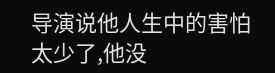导演说他人生中的害怕太少了,他没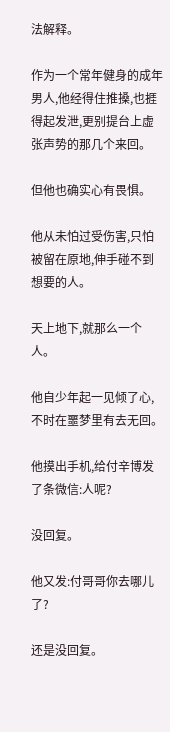法解释。

作为一个常年健身的成年男人,他经得住推搡,也捱得起发泄,更别提台上虚张声势的那几个来回。

但他也确实心有畏惧。

他从未怕过受伤害,只怕被留在原地,伸手碰不到想要的人。

天上地下,就那么一个人。

他自少年起一见倾了心,不时在噩梦里有去无回。

他摸出手机,给付辛博发了条微信:人呢?

没回复。

他又发:付哥哥你去哪儿了?

还是没回复。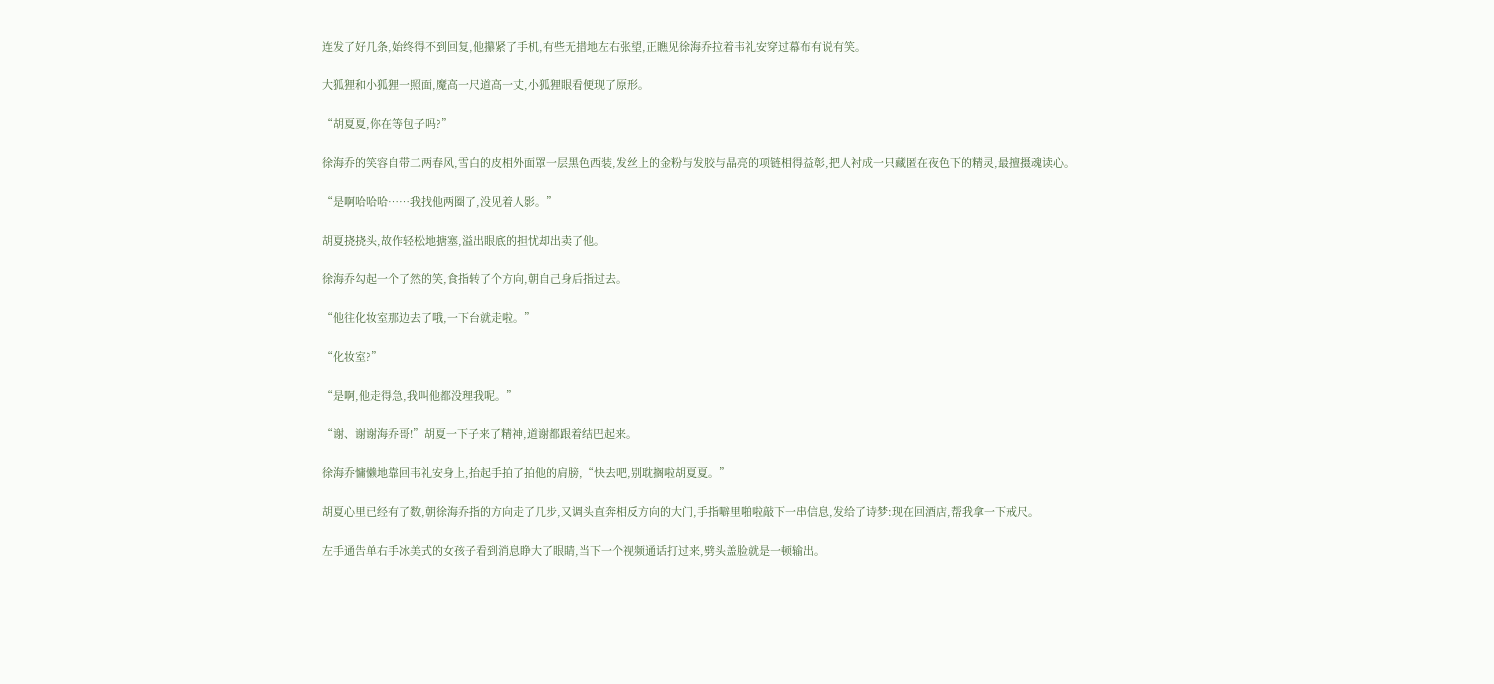连发了好几条,始终得不到回复,他攥紧了手机,有些无措地左右张望,正瞧见徐海乔拉着韦礼安穿过幕布有说有笑。

大狐狸和小狐狸一照面,魔高一尺道高一丈,小狐狸眼看便现了原形。

“胡夏夏,你在等包子吗?”

徐海乔的笑容自带二两春风,雪白的皮相外面罩一层黑色西装,发丝上的金粉与发胶与晶亮的项链相得益彰,把人衬成一只藏匿在夜色下的精灵,最擅摄魂读心。

“是啊哈哈哈……我找他两圈了,没见着人影。”

胡夏挠挠头,故作轻松地搪塞,溢出眼底的担忧却出卖了他。

徐海乔勾起一个了然的笑,食指转了个方向,朝自己身后指过去。

“他往化妆室那边去了哦,一下台就走啦。”

“化妆室?”

“是啊,他走得急,我叫他都没理我呢。”

“谢、谢谢海乔哥!”胡夏一下子来了精神,道谢都跟着结巴起来。

徐海乔慵懒地靠回韦礼安身上,抬起手拍了拍他的肩膀,“快去吧,别耽搁啦胡夏夏。”

胡夏心里已经有了数,朝徐海乔指的方向走了几步,又调头直奔相反方向的大门,手指噼里啪啦敲下一串信息,发给了诗梦:现在回酒店,帮我拿一下戒尺。

左手通告单右手冰美式的女孩子看到消息睁大了眼睛,当下一个视频通话打过来,劈头盖脸就是一顿输出。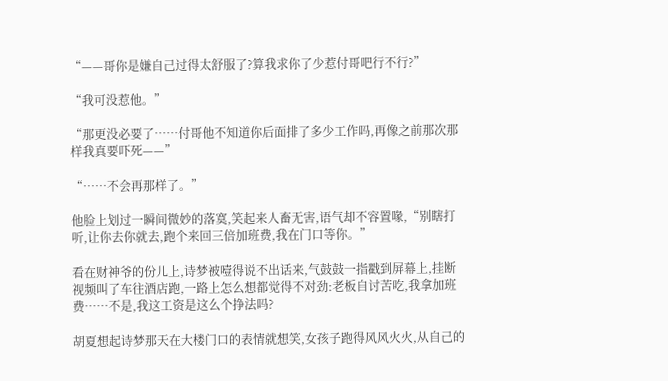“——哥你是嫌自己过得太舒服了?算我求你了少惹付哥吧行不行?”

“我可没惹他。”

“那更没必要了……付哥他不知道你后面排了多少工作吗,再像之前那次那样我真要吓死——”

“……不会再那样了。”

他脸上划过一瞬间微妙的落寞,笑起来人畜无害,语气却不容置喙,“别瞎打听,让你去你就去,跑个来回三倍加班费,我在门口等你。”

看在财神爷的份儿上,诗梦被噎得说不出话来,气鼓鼓一指戳到屏幕上,挂断视频叫了车往酒店跑,一路上怎么想都觉得不对劲:老板自讨苦吃,我拿加班费……不是,我这工资是这么个挣法吗?

胡夏想起诗梦那天在大楼门口的表情就想笑,女孩子跑得风风火火,从自己的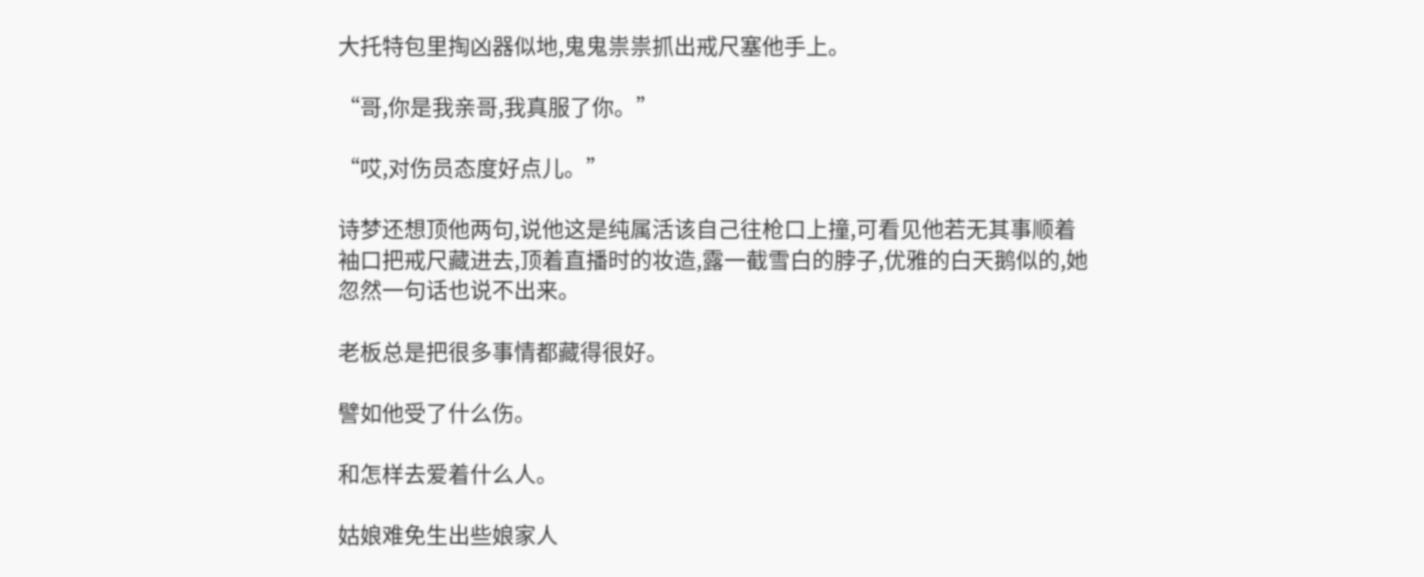大托特包里掏凶器似地,鬼鬼祟祟抓出戒尺塞他手上。

“哥,你是我亲哥,我真服了你。”

“哎,对伤员态度好点儿。”

诗梦还想顶他两句,说他这是纯属活该自己往枪口上撞,可看见他若无其事顺着袖口把戒尺藏进去,顶着直播时的妆造,露一截雪白的脖子,优雅的白天鹅似的,她忽然一句话也说不出来。

老板总是把很多事情都藏得很好。

譬如他受了什么伤。

和怎样去爱着什么人。

姑娘难免生出些娘家人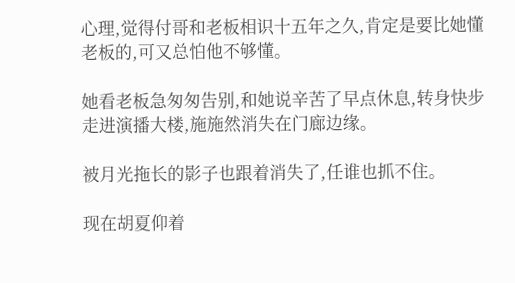心理,觉得付哥和老板相识十五年之久,肯定是要比她懂老板的,可又总怕他不够懂。

她看老板急匆匆告别,和她说辛苦了早点休息,转身快步走进演播大楼,施施然消失在门廊边缘。

被月光拖长的影子也跟着消失了,任谁也抓不住。

现在胡夏仰着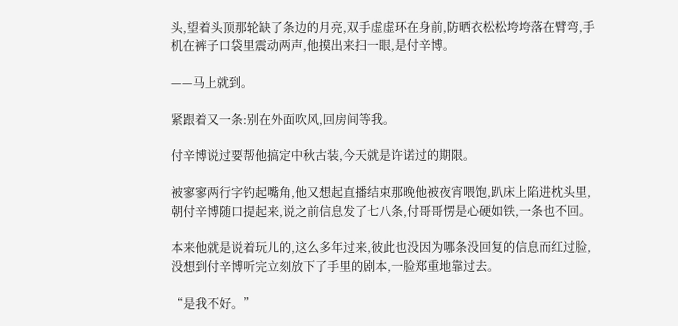头,望着头顶那轮缺了条边的月亮,双手虚虚环在身前,防晒衣松松垮垮落在臂弯,手机在裤子口袋里震动两声,他摸出来扫一眼,是付辛博。

——马上就到。

紧跟着又一条:别在外面吹风,回房间等我。

付辛博说过要帮他搞定中秋古装,今天就是许诺过的期限。

被寥寥两行字钓起嘴角,他又想起直播结束那晚他被夜宵喂饱,趴床上陷进枕头里,朝付辛博随口提起来,说之前信息发了七八条,付哥哥愣是心硬如铁,一条也不回。

本来他就是说着玩儿的,这么多年过来,彼此也没因为哪条没回复的信息而红过脸,没想到付辛博听完立刻放下了手里的剧本,一脸郑重地靠过去。

“是我不好。”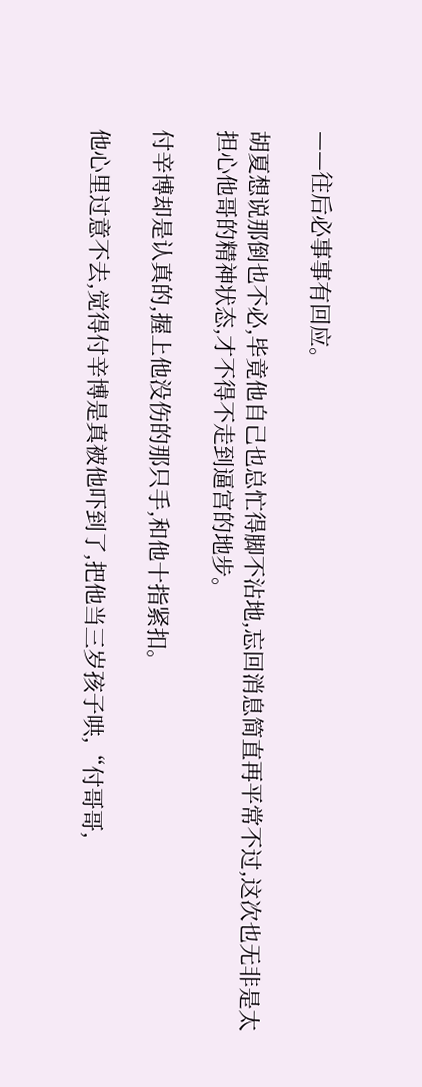——往后必事事有回应。

胡夏想说那倒也不必,毕竟他自己也总忙得脚不沾地,忘回消息简直再平常不过,这次也无非是太担心他哥的精神状态,才不得不走到逼宫的地步。

付辛博却是认真的,握上他没伤的那只手,和他十指紧扣。

他心里过意不去,觉得付辛博是真被他吓到了,把他当三岁孩子哄,“付哥哥,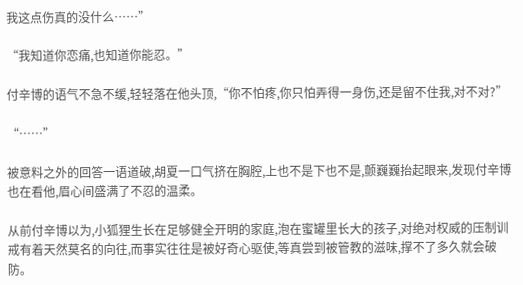我这点伤真的没什么……”

“我知道你恋痛,也知道你能忍。”

付辛博的语气不急不缓,轻轻落在他头顶,“你不怕疼,你只怕弄得一身伤,还是留不住我,对不对?”

“……”

被意料之外的回答一语道破,胡夏一口气挤在胸腔,上也不是下也不是,颤巍巍抬起眼来,发现付辛博也在看他,眉心间盛满了不忍的温柔。

从前付辛博以为,小狐狸生长在足够健全开明的家庭,泡在蜜罐里长大的孩子,对绝对权威的压制训戒有着天然莫名的向往,而事实往往是被好奇心驱使,等真尝到被管教的滋味,撑不了多久就会破防。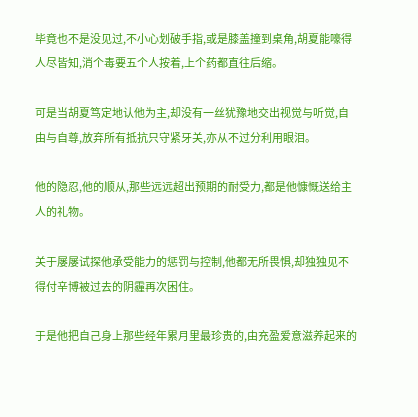毕竟也不是没见过,不小心划破手指,或是膝盖撞到桌角,胡夏能嚎得人尽皆知,消个毒要五个人按着,上个药都直往后缩。

可是当胡夏笃定地认他为主,却没有一丝犹豫地交出视觉与听觉,自由与自尊,放弃所有抵抗只守紧牙关,亦从不过分利用眼泪。

他的隐忍,他的顺从,那些远远超出预期的耐受力,都是他慷慨送给主人的礼物。

关于屡屡试探他承受能力的惩罚与控制,他都无所畏惧,却独独见不得付辛博被过去的阴霾再次困住。

于是他把自己身上那些经年累月里最珍贵的,由充盈爱意滋养起来的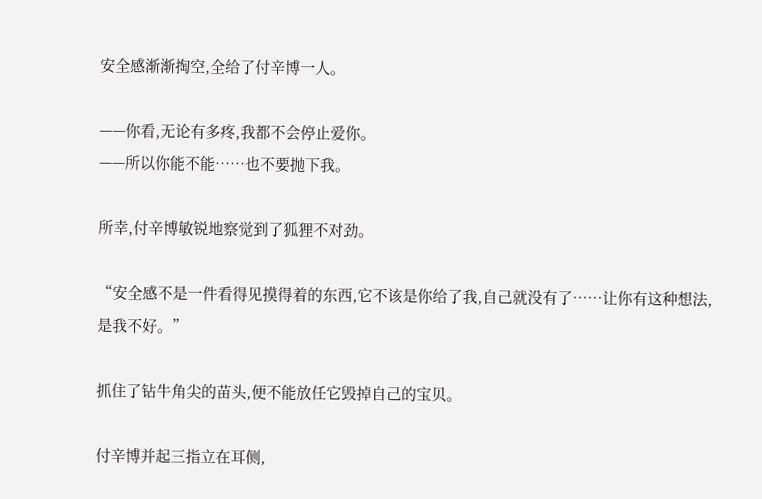安全感渐渐掏空,全给了付辛博一人。

——你看,无论有多疼,我都不会停止爱你。
——所以你能不能……也不要抛下我。

所幸,付辛博敏锐地察觉到了狐狸不对劲。

“安全感不是一件看得见摸得着的东西,它不该是你给了我,自己就没有了……让你有这种想法,是我不好。”

抓住了钻牛角尖的苗头,便不能放任它毁掉自己的宝贝。

付辛博并起三指立在耳侧,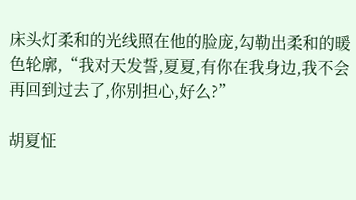床头灯柔和的光线照在他的脸庞,勾勒出柔和的暖色轮廓,“我对天发誓,夏夏,有你在我身边,我不会再回到过去了,你别担心,好么?”

胡夏怔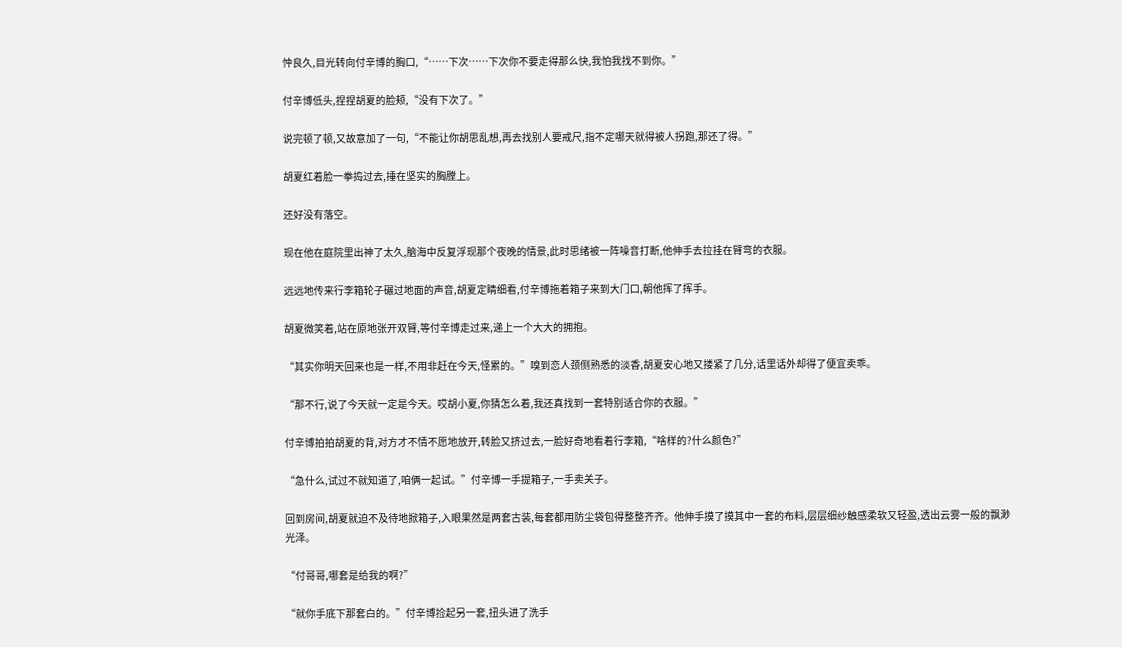忡良久,目光转向付辛博的胸口,“……下次……下次你不要走得那么快,我怕我找不到你。”

付辛博低头,捏捏胡夏的脸颊,“没有下次了。”

说完顿了顿,又故意加了一句,“不能让你胡思乱想,再去找别人要戒尺,指不定哪天就得被人拐跑,那还了得。”

胡夏红着脸一拳捣过去,捶在坚实的胸膛上。

还好没有落空。

现在他在庭院里出神了太久,脑海中反复浮现那个夜晚的情景,此时思绪被一阵噪音打断,他伸手去拉挂在臂弯的衣服。

远远地传来行李箱轮子碾过地面的声音,胡夏定睛细看,付辛博拖着箱子来到大门口,朝他挥了挥手。

胡夏微笑着,站在原地张开双臂,等付辛博走过来,递上一个大大的拥抱。

“其实你明天回来也是一样,不用非赶在今天,怪累的。”嗅到恋人颈侧熟悉的淡香,胡夏安心地又搂紧了几分,话里话外却得了便宜卖乖。

“那不行,说了今天就一定是今天。哎胡小夏,你猜怎么着,我还真找到一套特别适合你的衣服。”

付辛博拍拍胡夏的背,对方才不情不愿地放开,转脸又挤过去,一脸好奇地看着行李箱,“啥样的?什么颜色?”

“急什么,试过不就知道了,咱俩一起试。”付辛博一手提箱子,一手卖关子。

回到房间,胡夏就迫不及待地掀箱子,入眼果然是两套古装,每套都用防尘袋包得整整齐齐。他伸手摸了摸其中一套的布料,层层细纱触感柔软又轻盈,透出云雾一般的飘渺光泽。

“付哥哥,哪套是给我的啊?”

“就你手底下那套白的。”付辛博捡起另一套,扭头进了洗手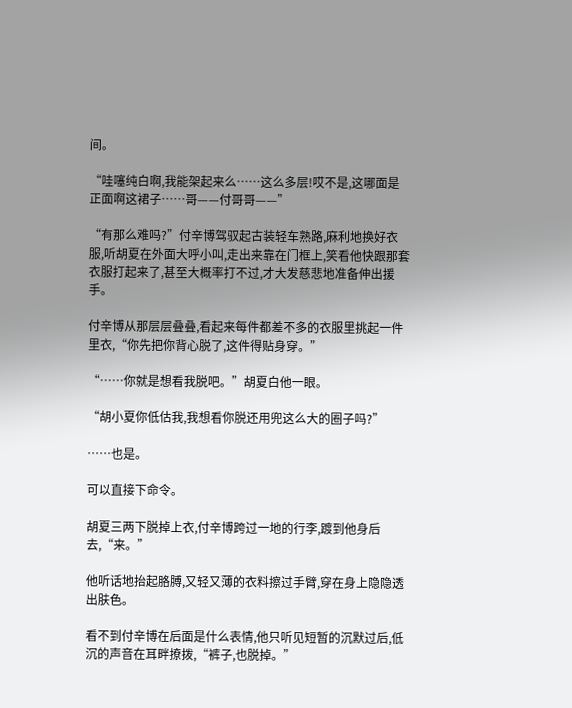间。

“哇噻纯白啊,我能架起来么……这么多层!哎不是,这哪面是正面啊这裙子……哥——付哥哥——”

“有那么难吗?”付辛博驾驭起古装轻车熟路,麻利地换好衣服,听胡夏在外面大呼小叫,走出来靠在门框上,笑看他快跟那套衣服打起来了,甚至大概率打不过,才大发慈悲地准备伸出援手。

付辛博从那层层叠叠,看起来每件都差不多的衣服里挑起一件里衣,“你先把你背心脱了,这件得贴身穿。”

“……你就是想看我脱吧。”胡夏白他一眼。

“胡小夏你低估我,我想看你脱还用兜这么大的圈子吗?”

……也是。

可以直接下命令。

胡夏三两下脱掉上衣,付辛博跨过一地的行李,踱到他身后去,“来。”

他听话地抬起胳膊,又轻又薄的衣料擦过手臂,穿在身上隐隐透出肤色。

看不到付辛博在后面是什么表情,他只听见短暂的沉默过后,低沉的声音在耳畔撩拨,“裤子,也脱掉。”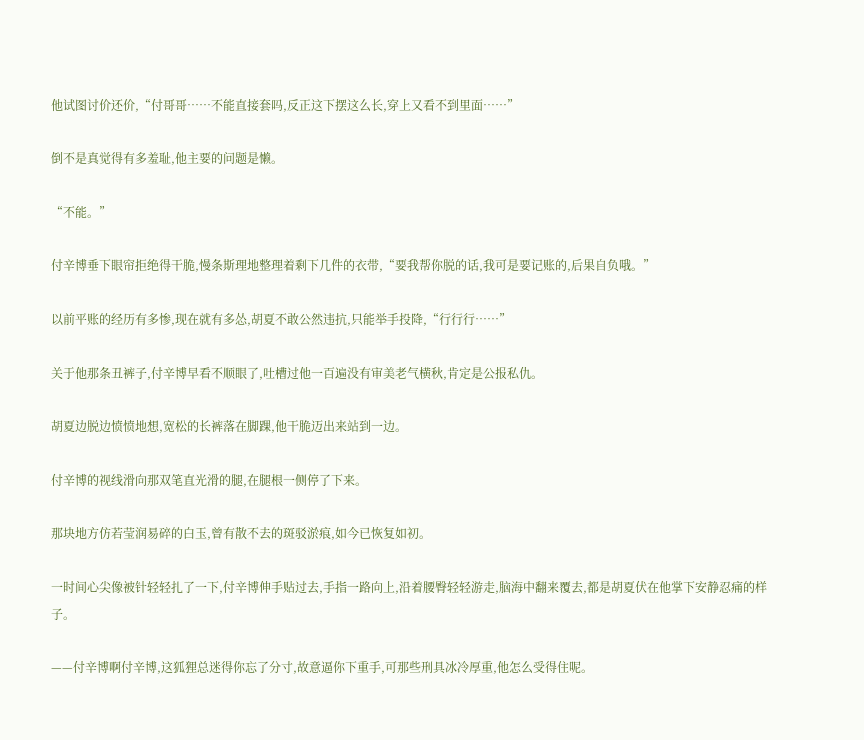他试图讨价还价,“付哥哥……不能直接套吗,反正这下摆这么长,穿上又看不到里面……”

倒不是真觉得有多羞耻,他主要的问题是懒。

“不能。”

付辛博垂下眼帘拒绝得干脆,慢条斯理地整理着剩下几件的衣带,“要我帮你脱的话,我可是要记账的,后果自负哦。”

以前平账的经历有多惨,现在就有多怂,胡夏不敢公然违抗,只能举手投降,“行行行……”

关于他那条丑裤子,付辛博早看不顺眼了,吐槽过他一百遍没有审美老气横秋,肯定是公报私仇。

胡夏边脱边愤愤地想,宽松的长裤落在脚踝,他干脆迈出来站到一边。

付辛博的视线滑向那双笔直光滑的腿,在腿根一侧停了下来。

那块地方仿若莹润易碎的白玉,曾有散不去的斑驳淤痕,如今已恢复如初。

一时间心尖像被针轻轻扎了一下,付辛博伸手贴过去,手指一路向上,沿着腰臀轻轻游走,脑海中翻来覆去,都是胡夏伏在他掌下安静忍痛的样子。

——付辛博啊付辛博,这狐狸总迷得你忘了分寸,故意逼你下重手,可那些刑具冰冷厚重,他怎么受得住呢。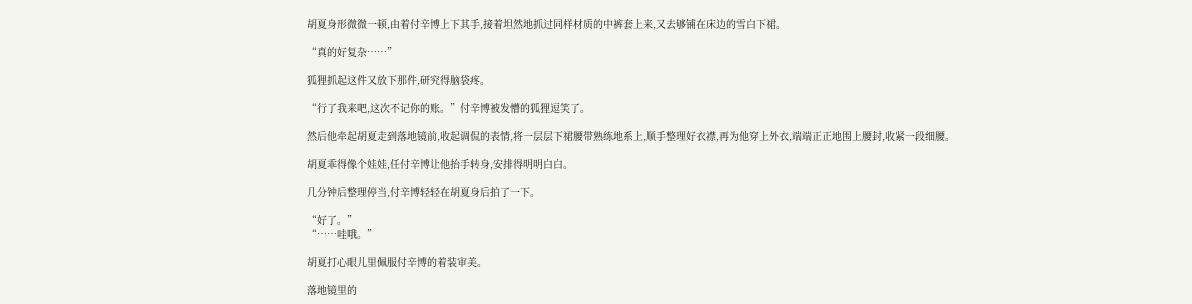胡夏身形微微一顿,由着付辛博上下其手,接着坦然地抓过同样材质的中裤套上来,又去够铺在床边的雪白下裙。

“真的好复杂……”

狐狸抓起这件又放下那件,研究得脑袋疼。

“行了我来吧,这次不记你的账。”付辛博被发懵的狐狸逗笑了。

然后他牵起胡夏走到落地镜前,收起调侃的表情,将一层层下裙腰带熟练地系上,顺手整理好衣襟,再为他穿上外衣,端端正正地围上腰封,收紧一段细腰。

胡夏乖得像个娃娃,任付辛博让他抬手转身,安排得明明白白。

几分钟后整理停当,付辛博轻轻在胡夏身后拍了一下。

“好了。”
“……哇哦。”

胡夏打心眼儿里佩服付辛博的着装审美。

落地镜里的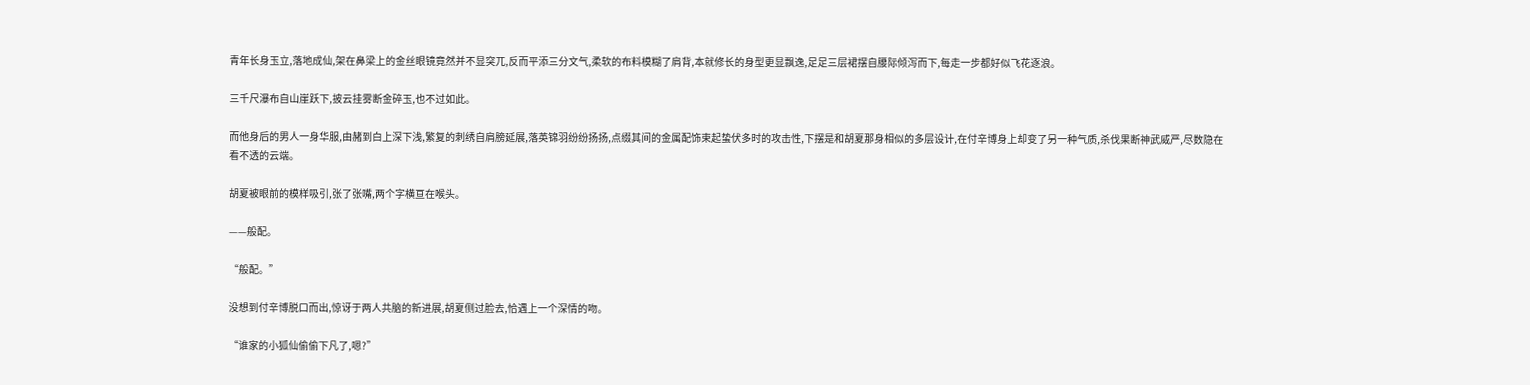青年长身玉立,落地成仙,架在鼻梁上的金丝眼镜竟然并不显突兀,反而平添三分文气,柔软的布料模糊了肩背,本就修长的身型更显飘逸,足足三层裙摆自腰际倾泻而下,每走一步都好似飞花逐浪。

三千尺瀑布自山崖跃下,披云挂雾断金碎玉,也不过如此。

而他身后的男人一身华服,由赭到白上深下浅,繁复的刺绣自肩膀延展,落英锦羽纷纷扬扬,点缀其间的金属配饰束起蛰伏多时的攻击性,下摆是和胡夏那身相似的多层设计,在付辛博身上却变了另一种气质,杀伐果断神武威严,尽数隐在看不透的云端。

胡夏被眼前的模样吸引,张了张嘴,两个字横亘在喉头。

——般配。

“般配。”

没想到付辛博脱口而出,惊讶于两人共脑的新进展,胡夏侧过脸去,恰遇上一个深情的吻。

“谁家的小狐仙偷偷下凡了,嗯?”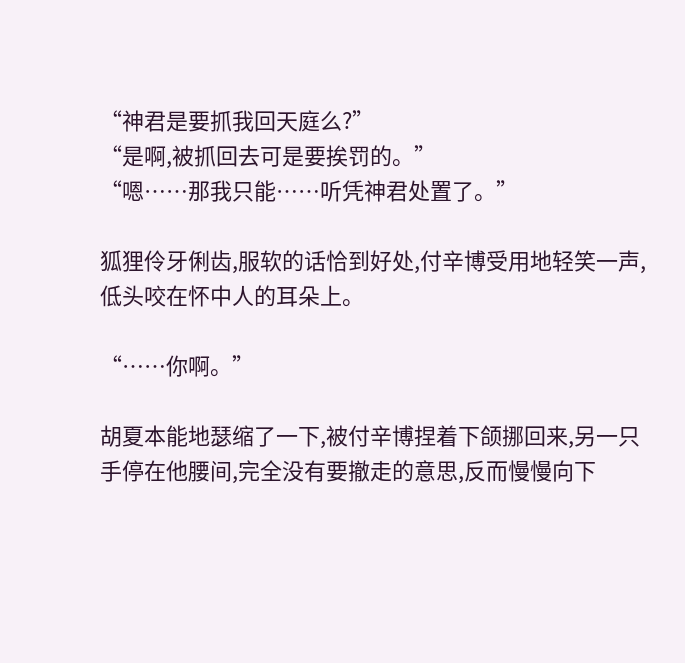“神君是要抓我回天庭么?”
“是啊,被抓回去可是要挨罚的。”
“嗯……那我只能……听凭神君处置了。”

狐狸伶牙俐齿,服软的话恰到好处,付辛博受用地轻笑一声,低头咬在怀中人的耳朵上。

“……你啊。”

胡夏本能地瑟缩了一下,被付辛博捏着下颌挪回来,另一只手停在他腰间,完全没有要撤走的意思,反而慢慢向下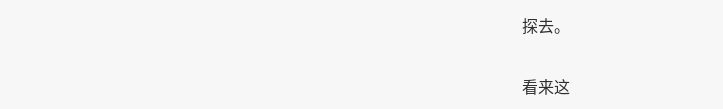探去。

看来这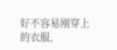好不容易刚穿上的衣服,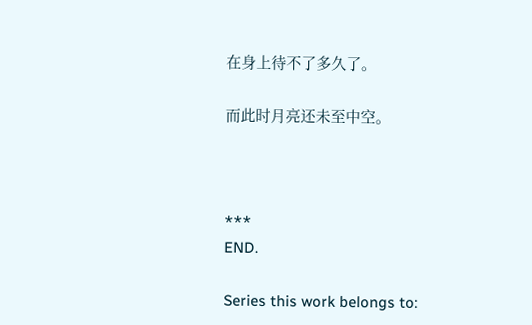在身上待不了多久了。

而此时月亮还未至中空。



***
END.

Series this work belongs to: